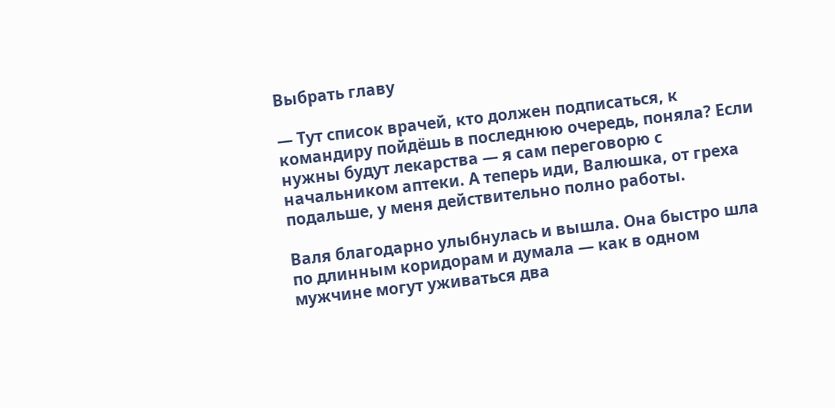Выбрать главу

— Тут список врачей, кто должен подписаться, к командиру пойдёшь в последнюю очередь, поняла? Если нужны будут лекарства — я сам переговорю с начальником аптеки. А теперь иди, Валюшка, от греха подальше, у меня действительно полно работы.

Валя благодарно улыбнулась и вышла. Она быстро шла по длинным коридорам и думала — как в одном мужчине могут уживаться два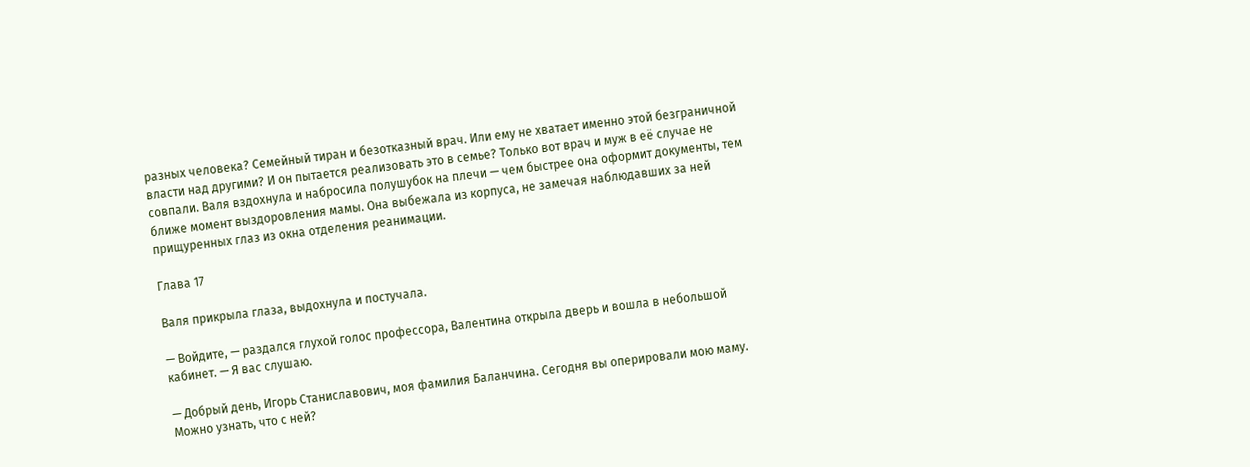разных человека? Семейный тиран и безотказный врач. Или ему не хватает именно этой безграничной власти над другими? И он пытается реализовать это в семье? Только вот врач и муж в её случае не совпали. Валя вздохнула и набросила полушубок на плечи — чем быстрее она оформит документы, тем ближе момент выздоровления мамы. Она выбежала из корпуса, не замечая наблюдавших за ней прищуренных глаз из окна отделения реанимации.

Глава 17

Валя прикрыла глаза, выдохнула и постучала.

— Войдите, — раздался глухой голос профессора, Валентина открыла дверь и вошла в небольшой кабинет. — Я вас слушаю.

— Добрый день, Игорь Станиславович, моя фамилия Баланчина. Сегодня вы оперировали мою маму. Можно узнать, что с ней?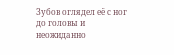Зубов оглядел её с ног до головы и неожиданно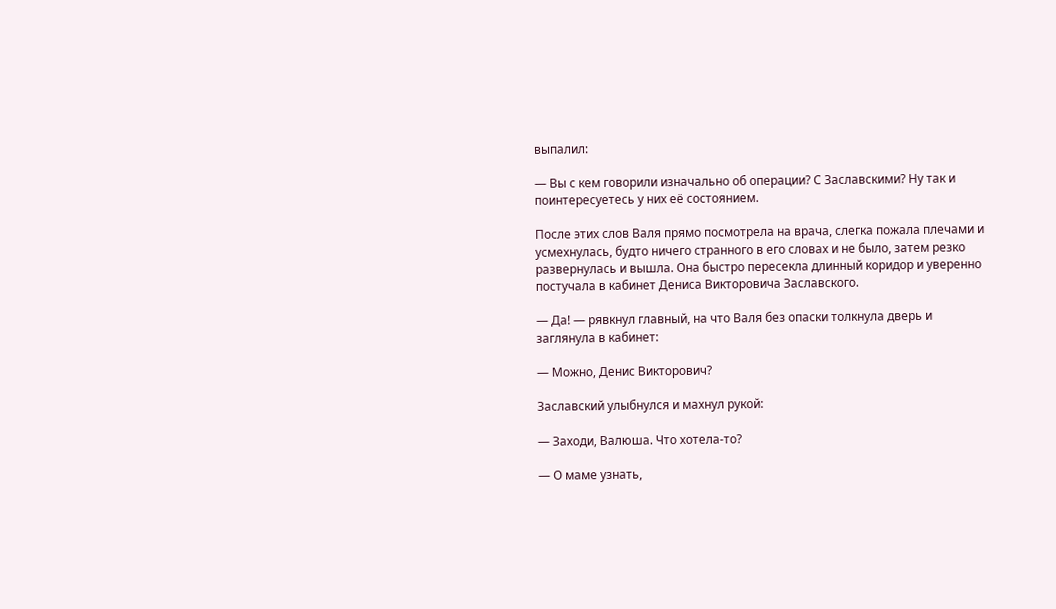выпалил:

— Вы с кем говорили изначально об операции? С Заславскими? Ну так и поинтересуетесь у них её состоянием.

После этих слов Валя прямо посмотрела на врача, слегка пожала плечами и усмехнулась, будто ничего странного в его словах и не было, затем резко развернулась и вышла. Она быстро пересекла длинный коридор и уверенно постучала в кабинет Дениса Викторовича Заславского.

— Да! — рявкнул главный, на что Валя без опаски толкнула дверь и заглянула в кабинет:

— Можно, Денис Викторович?

Заславский улыбнулся и махнул рукой:

— Заходи, Валюша. Что хотела-то?

— О маме узнать,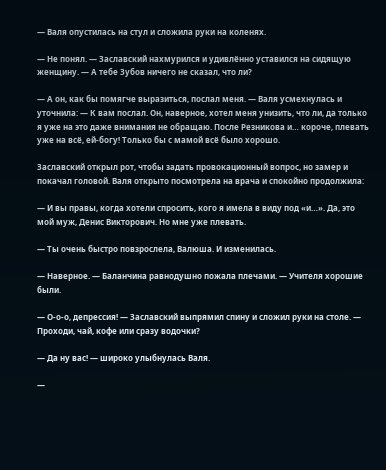— Валя опустилась на стул и сложила руки на коленях.

— Не понял. — Заславский нахмурился и удивлённо уставился на сидящую женщину. — А тебе Зубов ничего не сказал, что ли?

— А он, как бы помягче выразиться, послал меня. — Валя усмехнулась и уточнила: — К вам послал. Он, наверное, хотел меня унизить, что ли, да только я уже на это даже внимания не обращаю. После Резникова и… короче, плевать уже на всё, ей-богу! Только бы с мамой всё было хорошо.

Заславский открыл рот, чтобы задать провокационный вопрос, но замер и покачал головой. Валя открыто посмотрела на врача и спокойно продолжила:

— И вы правы, когда хотели спросить, кого я имела в виду под «и…». Да, это мой муж, Денис Викторович. Но мне уже плевать.

— Ты очень быстро повзрослела, Валюша. И изменилась.

— Наверное. — Баланчина равнодушно пожала плечами. — Учителя хорошие были.

— О-о-о, депрессия! — Заславский выпрямил спину и сложил руки на столе. — Проходи, чай, кофе или сразу водочки?

— Да ну вас! — широко улыбнулась Валя.

—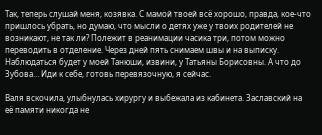Так, теперь слушай меня, козявка. С мамой твоей всё хорошо, правда, кое-что пришлось убрать, но думаю, что мысли о детях уже у твоих родителей не возникают, не так ли? Полежит в реанимации часика три, потом можно переводить в отделение. Через дней пять снимаем швы и на выписку. Наблюдаться будет у моей Танюши, извини, у Татьяны Борисовны. А что до Зубова… Иди к себе, готовь перевязочную, я сейчас.

Валя вскочила, улыбнулась хирургу и выбежала из кабинета. Заславский на её памяти никогда не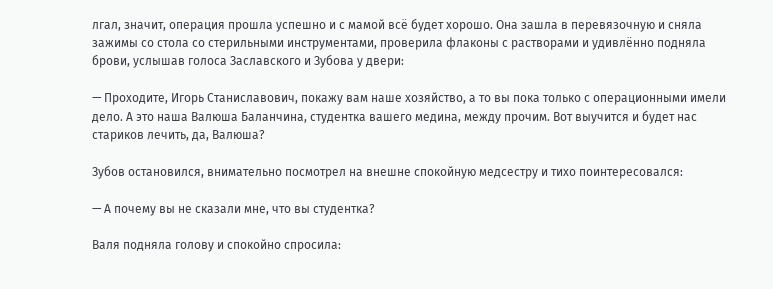лгал, значит, операция прошла успешно и с мамой всё будет хорошо. Она зашла в перевязочную и сняла зажимы со стола со стерильными инструментами, проверила флаконы с растворами и удивлённо подняла брови, услышав голоса Заславского и Зубова у двери:

— Проходите, Игорь Станиславович, покажу вам наше хозяйство, а то вы пока только с операционными имели дело. А это наша Валюша Баланчина, студентка вашего медина, между прочим. Вот выучится и будет нас стариков лечить, да, Валюша?

Зубов остановился, внимательно посмотрел на внешне спокойную медсестру и тихо поинтересовался:

— А почему вы не сказали мне, что вы студентка?

Валя подняла голову и спокойно спросила: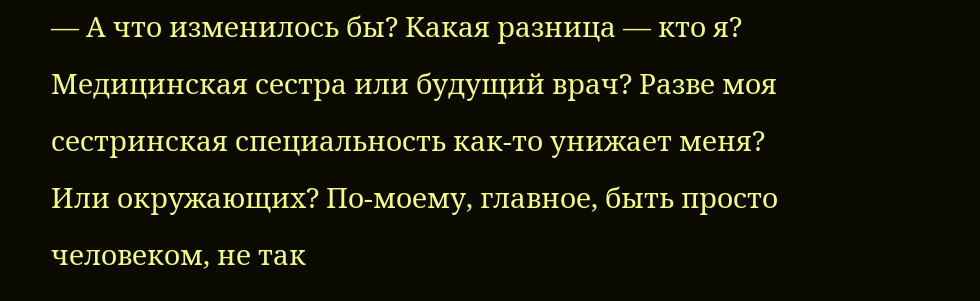— А что изменилось бы? Какая разница — кто я? Медицинская сестра или будущий врач? Разве моя сестринская специальность как-то унижает меня? Или окружающих? По-моему, главное, быть просто человеком, не так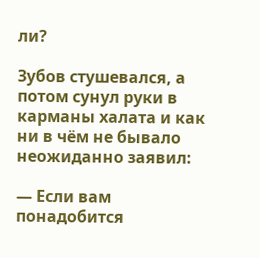ли?

Зубов стушевался, а потом сунул руки в карманы халата и как ни в чём не бывало неожиданно заявил:

— Если вам понадобится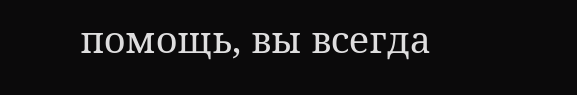помощь, вы всегда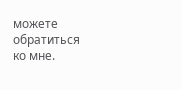можете обратиться ко мне.